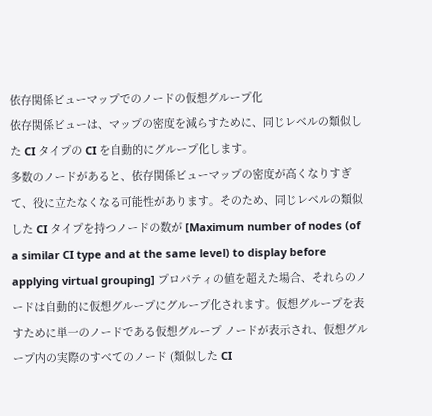依存関係ビューマップでのノードの仮想グループ化
依存関係ビューは、マップの密度を減らすために、同じレベルの類似した CI タイプの CI を自動的にグループ化します。
多数のノードがあると、依存関係ビューマップの密度が高くなりすぎて、役に立たなくなる可能性があります。そのため、同じレベルの類似した CI タイプを持つノードの数が [Maximum number of nodes (of a similar CI type and at the same level) to display before applying virtual grouping] プロパティの値を超えた場合、それらのノードは自動的に仮想グループにグループ化されます。仮想グループを表すために単一のノードである仮想グループ ノードが表示され、仮想グループ内の実際のすべてのノード (類似した CI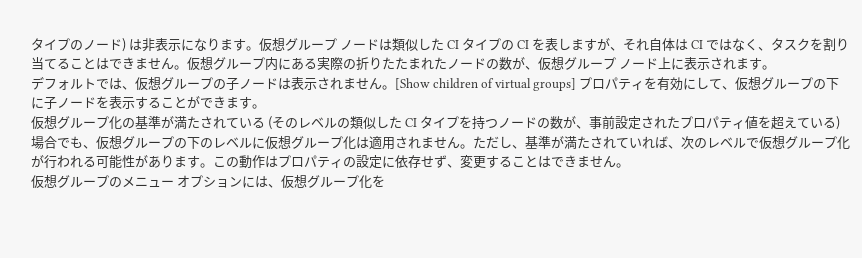タイプのノード) は非表示になります。仮想グループ ノードは類似した CI タイプの CI を表しますが、それ自体は CI ではなく、タスクを割り当てることはできません。仮想グループ内にある実際の折りたたまれたノードの数が、仮想グループ ノード上に表示されます。
デフォルトでは、仮想グループの子ノードは表示されません。[Show children of virtual groups] プロパティを有効にして、仮想グループの下に子ノードを表示することができます。
仮想グループ化の基準が満たされている (そのレベルの類似した CI タイプを持つノードの数が、事前設定されたプロパティ値を超えている) 場合でも、仮想グループの下のレベルに仮想グループ化は適用されません。ただし、基準が満たされていれば、次のレベルで仮想グループ化が行われる可能性があります。この動作はプロパティの設定に依存せず、変更することはできません。
仮想グループのメニュー オプションには、仮想グループ化を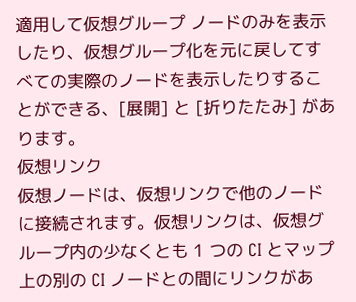適用して仮想グループ ノードのみを表示したり、仮想グループ化を元に戻してすべての実際のノードを表示したりすることができる、[展開] と [折りたたみ] があります。
仮想リンク
仮想ノードは、仮想リンクで他のノードに接続されます。仮想リンクは、仮想グループ内の少なくとも 1 つの CI とマップ上の別の CI ノードとの間にリンクがあ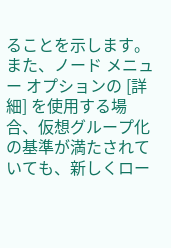ることを示します。
また、ノード メニュー オプションの [詳細] を使用する場合、仮想グループ化の基準が満たされていても、新しくロー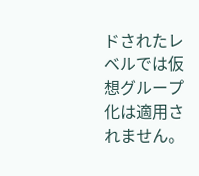ドされたレベルでは仮想グループ化は適用されません。